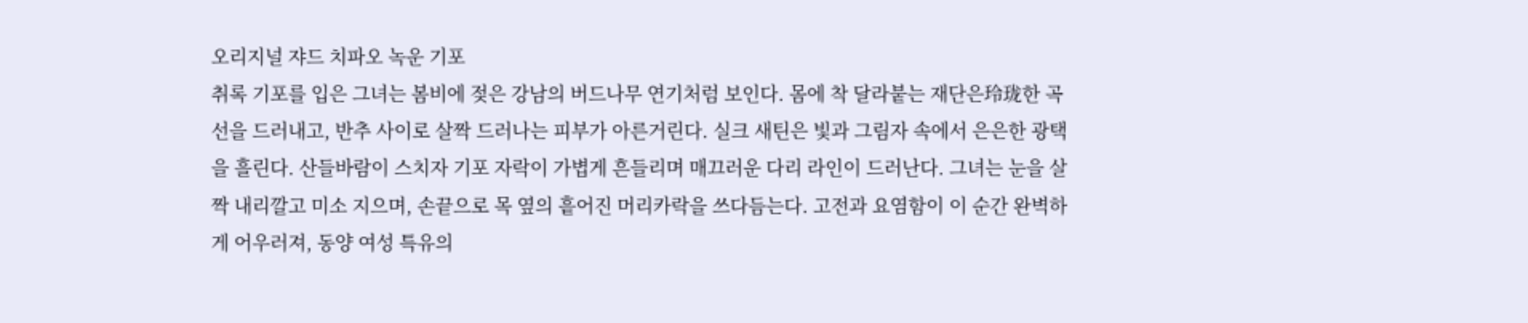오리지널 쟈드 치파오 녹운 기포
취록 기포를 입은 그녀는 봄비에 젖은 강남의 버드나무 연기처럼 보인다. 몸에 착 달라붙는 재단은玲珑한 곡선을 드러내고, 반추 사이로 살짝 드러나는 피부가 아른거린다. 실크 새틴은 빛과 그림자 속에서 은은한 광택을 흘린다. 산들바람이 스치자 기포 자락이 가볍게 흔들리며 매끄러운 다리 라인이 드러난다. 그녀는 눈을 살짝 내리깔고 미소 지으며, 손끝으로 목 옆의 흩어진 머리카락을 쓰다듬는다. 고전과 요염함이 이 순간 완벽하게 어우러져, 동양 여성 특유의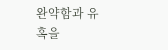완약함과 유혹을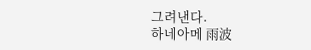그려낸다.
하네아메 雨波